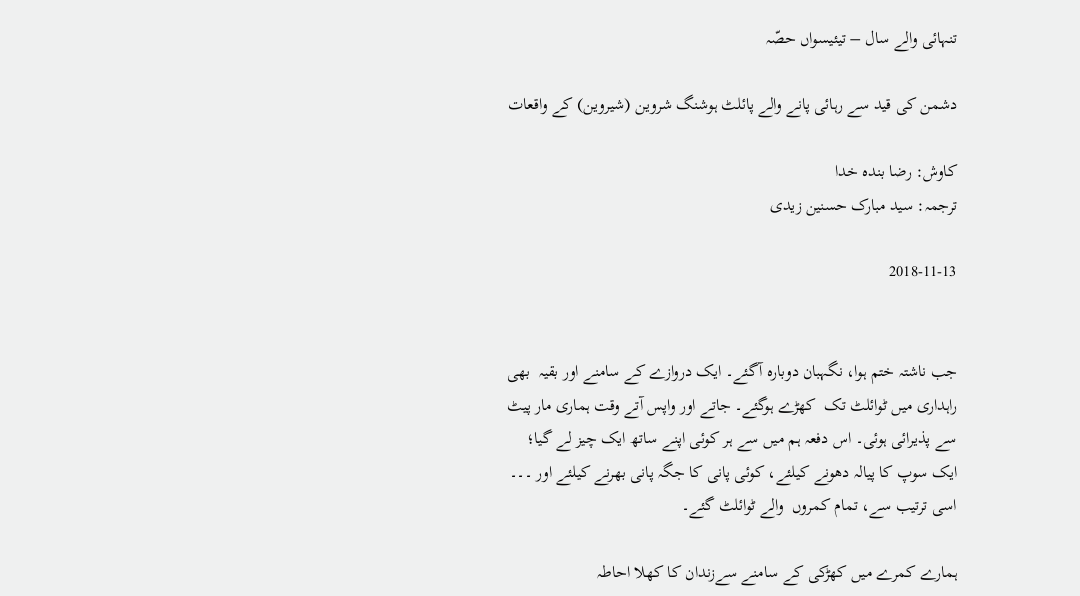تنہائی والے سال – تیئیسواں حصّہ

دشمن کی قید سے رہائی پانے والے پائلٹ ہوشنگ شروین (شیروین) کے واقعات

کاوش: رضا بندہ خدا
ترجمہ: سید مبارک حسنین زیدی

2018-11-13


جب ناشتہ ختم ہوا، نگہبان دوبارہ آگئے۔ ایک دروازے کے سامنے اور بقیہ  بھی راہداری میں ٹوائلٹ تک  کھڑے ہوگئے۔ جاتے اور واپس آتے وقت ہماری مار پیٹ سے پذیرائی ہوئی۔ اس دفعہ ہم میں سے ہر کوئی اپنے ساتھ ایک چیز لے گیا؛ ایک سوپ کا پیالہ دھونے کیلئے، کوئی پانی کا جگہ پانی بھرنے کیلئے اور ۔۔۔ اسی ترتیب سے، تمام کمروں  والے ٹوائلٹ گئے۔

ہمارے کمرے میں کھڑکی کے سامنے سےزندان کا کھلا احاطہ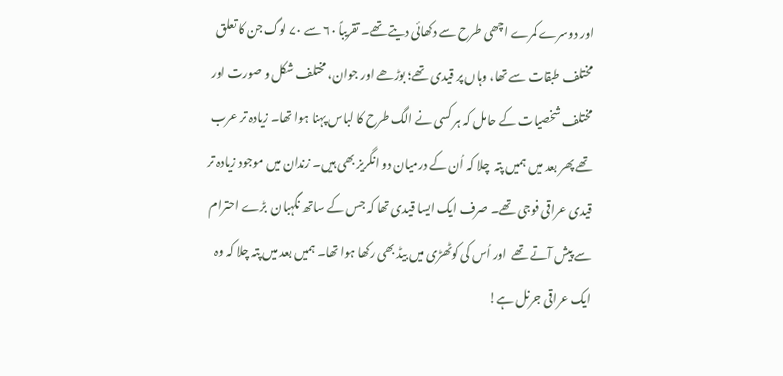اور دوسرے کمرے اچھی طرح سے دکھائی دیتے تھے۔ تقریباً ۶۰ سے ۷۰ لوگ جن کا تعلق مختلف طبقات سے تھا، وہاں پر قیدی تھے؛ بوڑھے اور جوان، مختلف شکل و صورت اور مختلف شخصیات کے حامل کہ ہر کسی نے الگ طرح کا لباس پہنا ہوا تھا۔ زیادہ تر عرب تھے پھر بعد میں ہمیں پتہ  چلا کہ اُن کے درمیان دو انگریز بھی ہیں۔ زندان میں موجود زیادہ تر قیدی عراقی فوجی تھے۔ صرف ایک ایسا قیدی تھا کہ جس کے ساتھ نگہبان  بڑے احترام سے پیش آتے تھے  اور اُس کی کوٹھڑی میں بیڈ بھی رکھا ہوا تھا۔ ہمیں بعد میں پتہ چلا کہ وہ ایک عراقی جرنل ہے!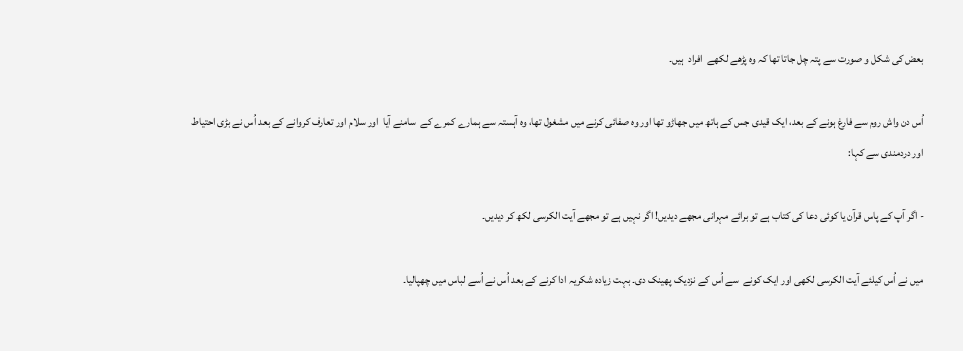بعض کی شکل و صورت سے پتہ چل جاتا تھا کہ وہ پڑھے لکھے  افراد  ہیں۔

اُس دن واش روم سے فارغ ہونے کے بعد، ایک قیدی جس کے ہاتھ میں جھاڑو تھا اور وہ صفائی کرنے میں مشغول تھا، وہ آہستہ سے ہمارے کمرے کے  سامنے آیا  اور سلام اور تعارف کروانے کے بعد اُس نے بڑی احتیاط اور دردمندی سے کہا:

- اگر آپ کے پاس قرآن یا کوئی دعا کی کتاب ہے تو برائے مہرانی مجھے دیدیں! اگر نہیں ہے تو مجھے آیت الکرسی لکھ کر دیدیں۔

میں نے اُس کیلئے آیت الکرسی لکھی اور ایک کونے  سے اُس کے نزدیک پھینک دی۔ بہت زیادہ شکریہ ادا کرنے کے بعد اُس نے اُسے لباس میں چھپالیا۔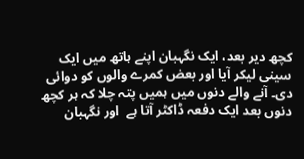کچھ دیر بعد، ایک نگہبان اپنے ہاتھ میں ایک سینی لیکر آیا اور بعض کمرے والوں کو دوائی دی۔ آنے والے دنوں میں ہمیں پتہ چلا کہ ہر کچھ دنوں بعد ایک دفعہ ڈاکٹر آتا ہے  اور نگہبان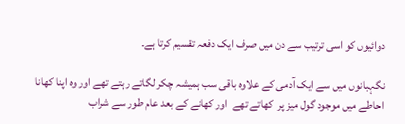دوائیوں کو اسی ترتیب سے دن میں صرف ایک دفعہ تقسیم کرتا ہے۔

نگہبانوں میں سے ایک آدمی کے علاوہ باقی سب ہمیشہ چکر لگاتے رہتے تھے اور وہ اپنا کھانا احاطے میں موجود گول میز پر  کھاتے تھے  اور کھانے کے بعد عام طور سے شراب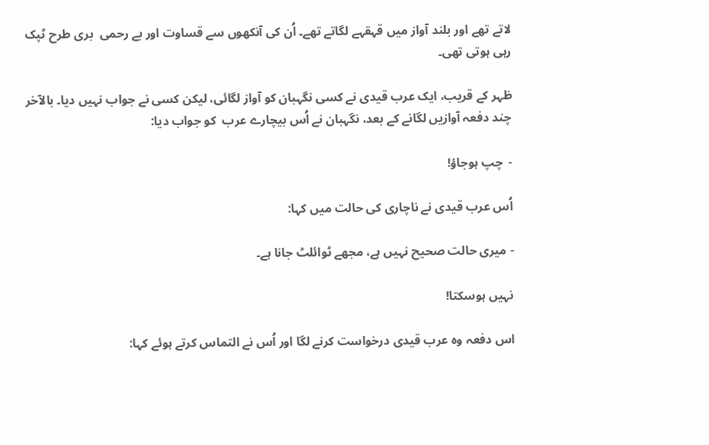لاتے تھے اور بلند آواز میں قہقہے لگاتے تھے۔ اُن کی آنکھوں سے قساوت اور بے رحمی  بری طرح ٹپک رہی ہوتی تھی۔

ظہر کے قریب، ایک عرب قیدی نے کسی نگہبان کو آواز لگائی، لیکن کسی نے جواب نہیں دیا۔ بالآخر چند دفعہ آوازیں لگانے کے بعد، نگہبان نے اُس بیچارے عرب  کو جواب دیا:

-  چپ ہوجاؤ!

اُس عرب قیدی نے ناچاری کی حالت میں کہا:

- میری حالت صحیح نہیں ہے، مجھے ٹوائلٹ جانا ہے۔

نہیں ہوسکتا!

اس دفعہ وہ عرب قیدی درخواست کرنے لگا اور اُس نے التماس کرتے ہوئے کہا: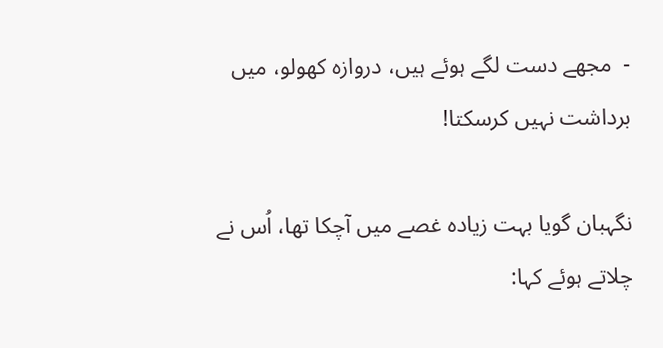-  مجھے دست لگے ہوئے ہیں، دروازہ کھولو، میں برداشت نہیں کرسکتا!

نگہبان گویا بہت زیادہ غصے میں آچکا تھا، اُس نے چلاتے ہوئے کہا: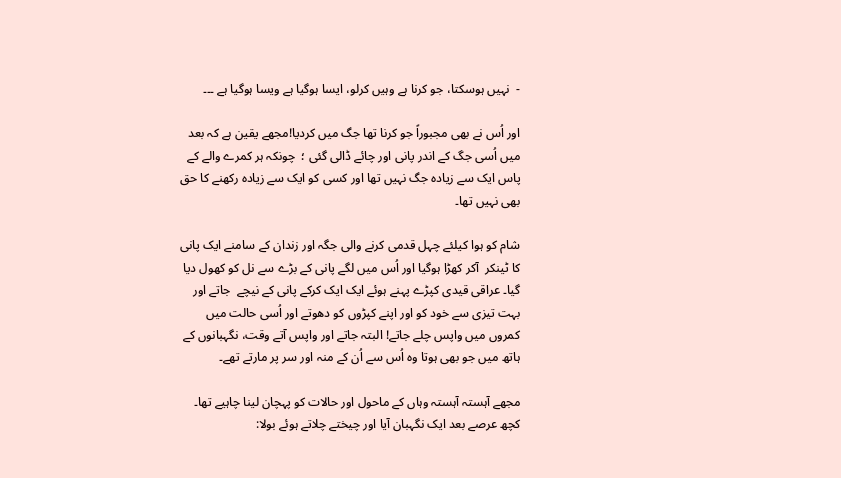-  نہیں ہوسکتا، جو کرنا ہے وہیں کرلو، ایسا ہوگیا ہے ویسا ہوگیا ہے ۔۔۔

اور اُس نے بھی مجبوراً جو کرنا تھا جگ میں کردیا!مجھے یقین ہے کہ بعد میں اُسی جگ کے اندر پانی اور چائے ڈالی گئی ؛  چونکہ ہر کمرے والے کے پاس ایک سے زیادہ جگ نہیں تھا اور کسی کو ایک سے زیادہ رکھنے کا حق بھی نہیں تھا۔

شام کو ہوا کیلئے چہل قدمی کرنے والی جگہ اور زندان کے سامنے ایک پانی کا ٹینکر  آکر کھڑا ہوگیا اور اُس میں لگے پانی کے بڑے سے نل کو کھول دیا گیا۔ عراقی قیدی کپڑے پہنے ہوئے ایک ایک کرکے پانی کے نیچے  جاتے اور بہت تیزی سے خود کو اور اپنے کپڑوں کو دھوتے اور اُسی حالت میں کمروں میں واپس چلے جاتے! البتہ جاتے اور واپس آتے وقت، نگہبانوں کے ہاتھ میں جو بھی ہوتا وہ اُس سے اُن کے منہ اور سر پر مارتے تھے۔

مجھے آہستہ آہستہ وہاں کے ماحول اور حالات کو پہچان لینا چاہیے تھا۔ کچھ عرصے بعد ایک نگہبان آیا اور چیختے چلاتے ہوئے بولا: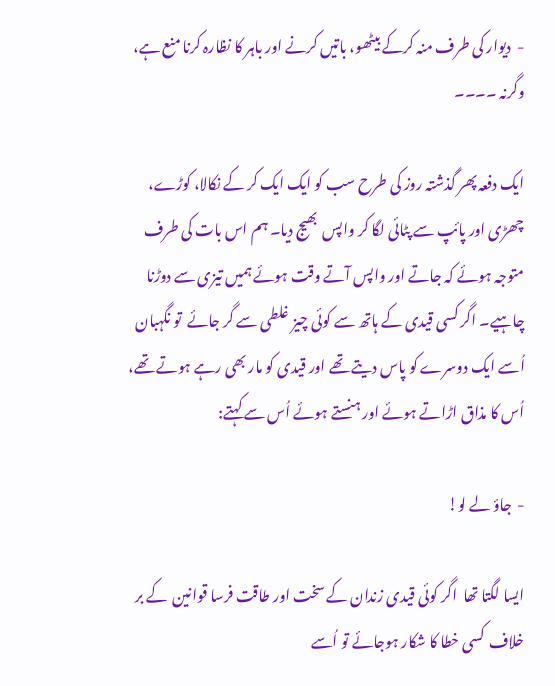-  دیوار کی طرف منہ کرکے بیٹھو، باتیں کرنے اور باہر کا نظارہ کرنا منع ہے، وگرنہ ۔۔۔۔

ایک دفعہ پھر گذشتہ روز کی طرح سب کو ایک ایک کر کے نکالا، کوڑے، چھڑی اور پائپ سے پٹائی لگا کر واپس  بھیج دیا۔ ہم اس بات کی طرف متوجہ ہوئے کہ جاتے اور واپس آتے وقت ہوئے ہمیں تیزی سے دوڑنا چاہیے۔ اگر کسی قیدی کے ہاتھ سے کوئی چیز غلطی سے گر جائے  تو نگہبان اُسے ایک دوسرے کو پاس دیتے تھے اور قیدی کو مار بھی رہے ہوتے تھے، اُس کا مذاق اڑاتے ہوئے اور ہنستے ہوئے اُس سے کہتے:

-  جاؤ لے لو!

ایسا لگتا تھا  اگر کوئی قیدی زندان کے سخت اور طاقت فرسا قوانین  کے بر خلاف  کسی خطا کا شکار ہوجائے تو اُسے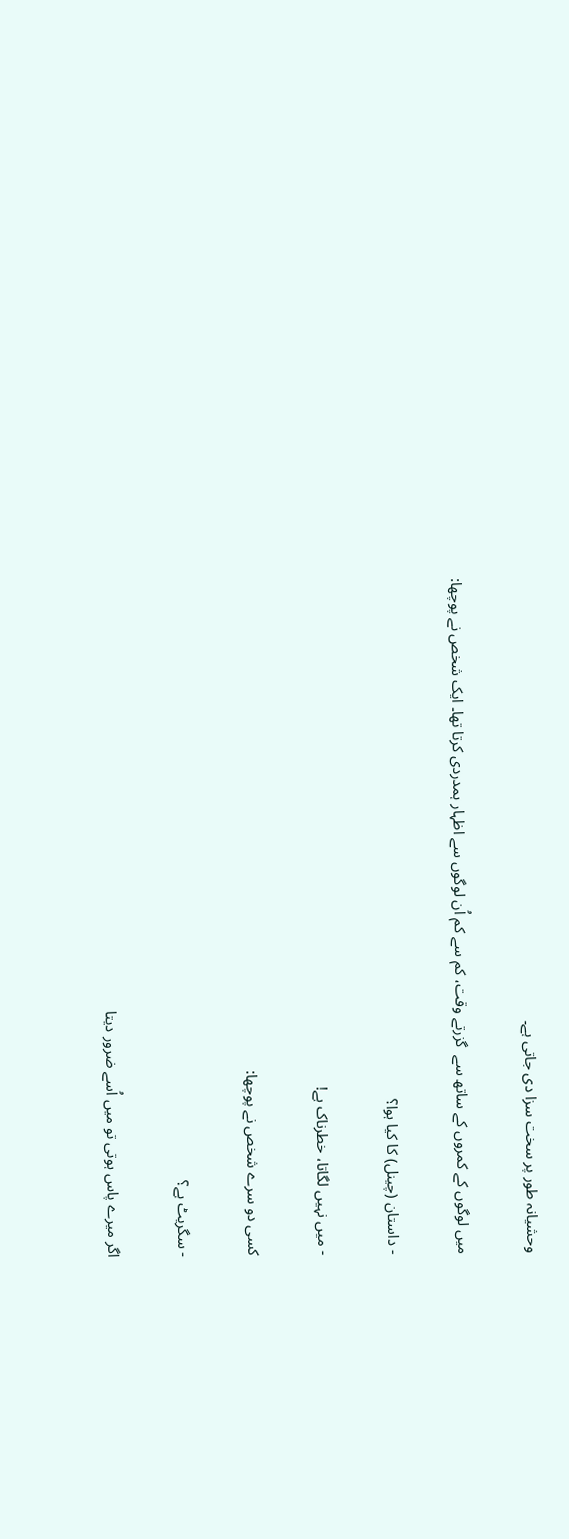وحشیانہ طور پر سخت سزا دی جاتی ہے۔

میں لوگوں کے کمروں کے ساتھ سے  گزرتے وقت، کم سے کم اُن لوگوں سے اظہار ہمدردی کرتا تھا۔ ایک شخص نے پوچھا:

- داستان (چینل) کا کیا ہوا؟

- میں نہیں لگاتا، خطرناک ہے!

کسی دو سرے شخص نے پوچھا:

- سگریٹ ہے؟

اگر میرے پاس ہوتی تو میں اُسے ضرور دیتا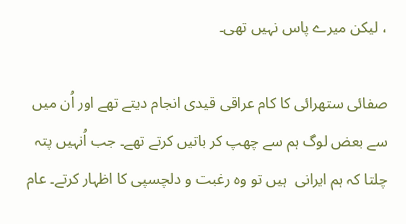، لیکن میرے پاس نہیں تھی۔

صفائی ستھرائی کا کام عراقی قیدی انجام دیتے تھے اور اُن میں سے بعض لوگ ہم سے چھپ کر باتیں کرتے تھے۔ جب اُنہیں پتہ چلتا کہ ہم ایرانی  ہیں تو وہ رغبت و دلچسپی کا اظہار کرتے۔ عام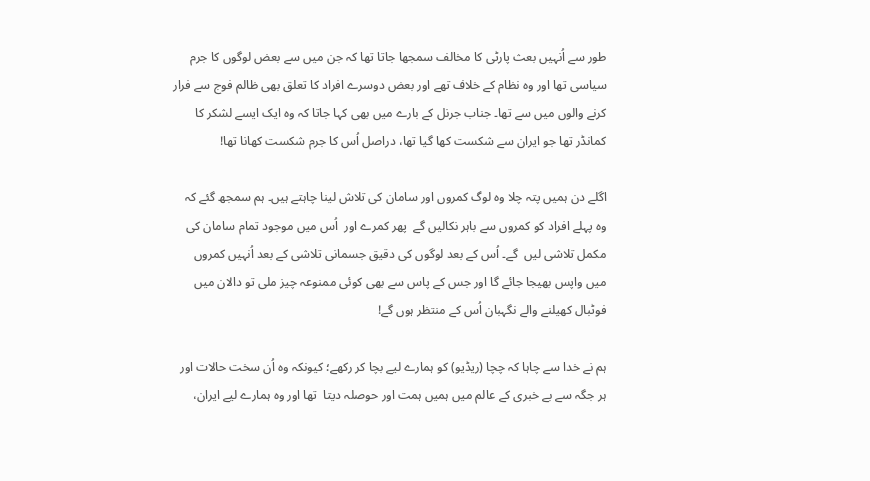طور سے اُنہیں بعث پارٹی کا مخالف سمجھا جاتا تھا کہ جن میں سے بعض لوگوں کا جرم سیاسی تھا اور وہ نظام کے خلاف تھے اور بعض دوسرے افراد کا تعلق بھی ظالم فوج سے فرار کرنے والوں میں سے تھا۔ جناب جرنل کے بارے میں بھی کہا جاتا کہ وہ ایک ایسے لشکر کا کمانڈر تھا جو ایران سے شکست کھا گیا تھا، دراصل اُس کا جرم شکست کھانا تھا!

اگلے دن ہمیں پتہ چلا وہ لوگ کمروں اور سامان کی تلاش لینا چاہتے ہیں۔ ہم سمجھ گئے کہ وہ پہلے افراد کو کمروں سے باہر نکالیں گے  پھر کمرے اور  اُس میں موجود تمام سامان کی مکمل تلاشی لیں  گے۔ اُس کے بعد لوگوں کی دقیق جسمانی تلاشی کے بعد اُنہیں کمروں میں واپس بھیجا جائے گا اور جس کے پاس سے بھی کوئی ممنوعہ چیز ملی تو دالان میں فوٹبال کھیلنے والے نگہبان اُس کے منتظر ہوں گے!

ہم نے خدا سے چاہا کہ چچا (ریڈیو) کو ہمارے لیے بچا کر رکھے؛ کیونکہ وہ اُن سخت حالات اور ہر جگہ سے بے خبری کے عالم میں ہمیں ہمت اور حوصلہ دیتا  تھا اور وہ ہمارے لیے ایران،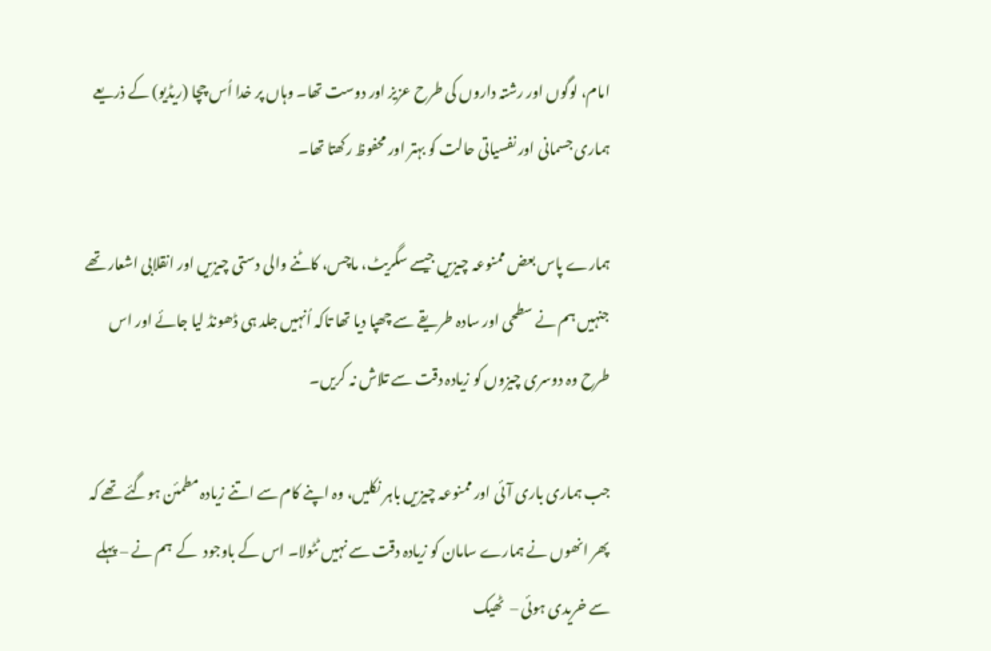امام، لوگوں اور رشتہ داروں کی طرح عزیز اور دوست تھا۔ وہاں پر خدا اُس چچا (ریڈیو) کے ذریعے ہماری جسمانی اور نفسیاتی حالت کو بہتر اور محفوظ رکھتا تھا۔

ہمارے پاس بعض ممنوعہ چیزیں جیسے سگریٹ، ماچس، کاٹنے والی دستی چیزیں اور انقلابی اشعار تھے جنہیں ہم نے سطحی اور سادہ طریقے سے چھپا دیا تھا تاکہ اُنہیں جلد ہی ڈھونڈ لیا جائے اور اس طرح وہ دوسری چیزوں کو زیادہ دقت سے تلاش نہ کریں۔

جب ہماری باری آئی اور ممنوعہ چیزیں باہر نکلیں، وہ اپنے کام سے اتنے زیادہ مطمئن ہوگئے تھے کہ پھر انھوں نے ہمارے سامان کو زیادہ دقت سے نہیں ٹٹولا۔ اس کے باوجود  کے  ہم نے – پہلے سے خریدی ہوئی –  ٹھیک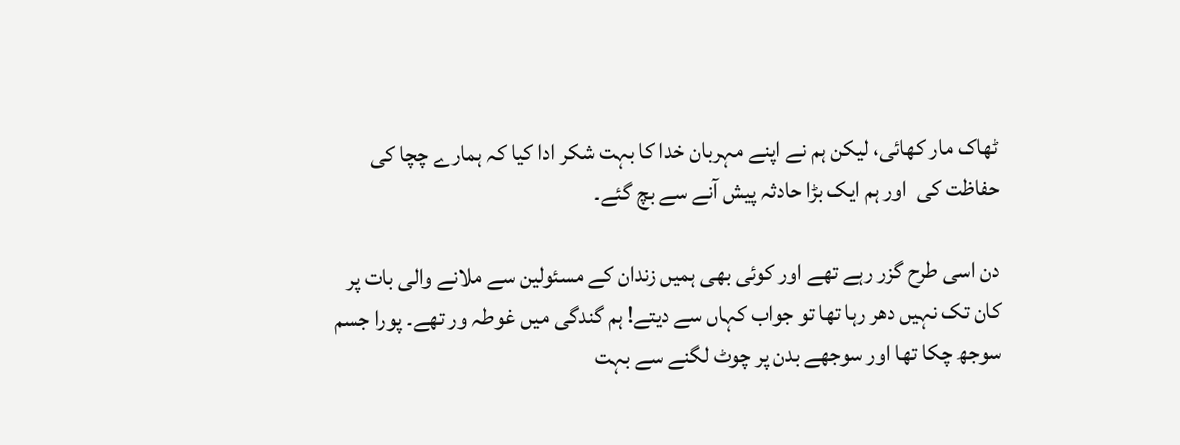ٹھاک مار کھائی، لیکن ہم نے اپنے مہربان خدا کا بہت شکر ادا کیا کہ ہمارے چچا کی حفاظت کی  اور ہم ایک بڑا حادثہ پیش آنے سے بچ گئے۔

دن اسی طرح گزر رہے تھے اور کوئی بھی ہمیں زندان کے مسئولین سے ملانے والی بات پر کان تک نہیں دھر رہا تھا تو جواب کہاں سے دیتے! ہم گندگی میں غوطہ ور تھے۔ پورا جسم سوجھ چکا تھا اور سوجھے بدن پر چوٹ لگنے سے بہت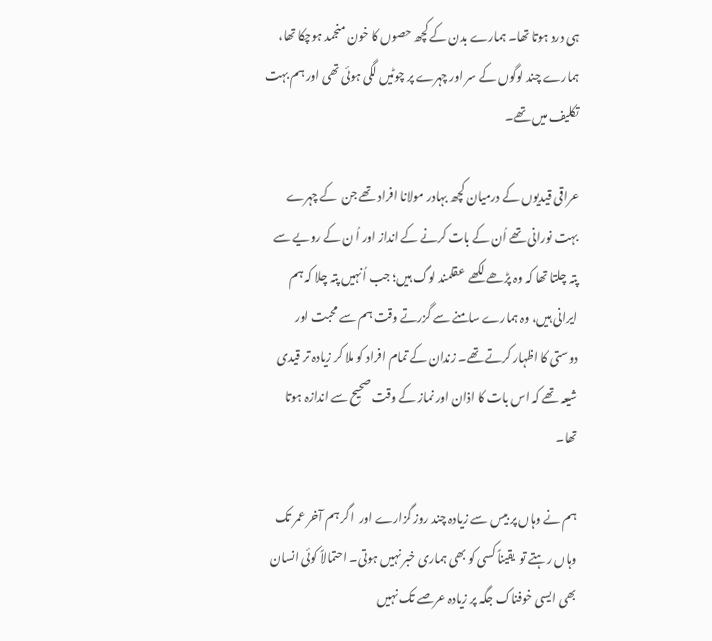ہی درد ہوتا تھا۔ ہمارے بدن کے کچھ حصوں کا خون منجمد ہوچکا تھا، ہمارے چند لوگوں کے سر اور چہرے پر چوٹیں لگی ہوئی تھی اور ہم بہت تکلیف میں تھے۔

عراقی قیدیوں کے درمیان کچھ بہادر مولانا افراد تھے جن  کے چہرے بہت نورانی تھے اُن کے بات کرنے کے انداز اور اُ ن کے رویے سے پتہ چلتا تھا کہ وہ پڑھے لکھے  عقلمند لوگ ہیں؛ جب اُنہیں پتہ چلا کہ ہم ایرانی ہیں، وہ ہمارے سامنے سے گزرتے وقت ہم سے محبت اور دوستی کا اظہار کرتے تھے۔ زندان کے تمام افراد کو ملا کر زیادہ تر قیدی شیعہ تھے کہ اس بات کا اذان اور نماز کے وقت صحیح سے اندازہ ہوتا تھا۔

ہم نے وہاں پر بیس سے زیادہ چند روز گزارے اور  اگر ہم آخر عمر تک وہاں رہتے تو  یقیناً کسی کو بھی ہماری خبر نہیں ہوتی۔ احتمالاً کوئی انسان بھی ایسی خوفناک جگہ پر زیادہ عرصے تک نہیں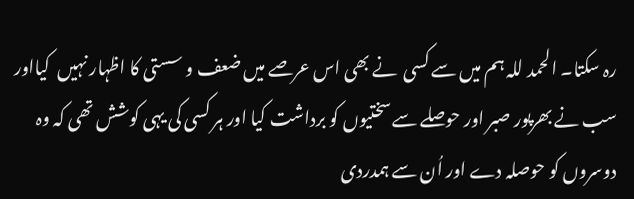رہ سکتا۔ الحمد للہ ہم میں سے کسی  نے بھی اس عرصے میں ضعف و سستی کا اظہار نہیں  کیااور سب نے بھرپور صبر اور حوصلے سے سختیوں کو برداشت کیا اور ہر کسی کی یہی کوشش تھی کہ وہ دوسروں کو حوصلہ دے اور اُن سے ہمدردی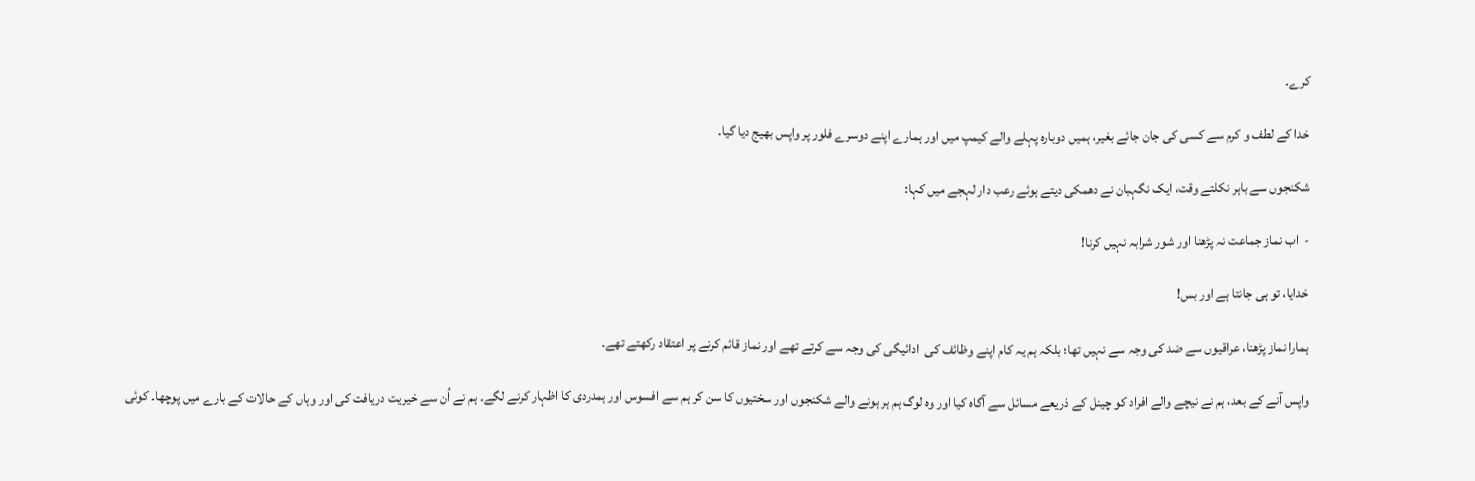کرے۔

خدا کے لطف و کرم سے کسی کی جان جائے بغیر، ہمیں دوبارہ پہلے والے کیمپ میں اور ہمارے اپنے دوسرے فلور پر واپس بھیج دیا گیا۔

شکنجوں سے باہر نکلتے وقت، ایک نگہبان نے دھمکی دیتے ہوئے رعب دار لہجے میں کہا:

-  اب نماز جماعت نہ پڑھنا اور شور شرابہ نہیں کرنا!

خدایا، تو ہی جانتا ہے اور بس!

ہمارا نماز پڑھنا، عراقیوں سے ضد کی وجہ سے نہیں تھا؛ بلکہ ہم یہ کام اپنے وظائف کی  ادائیگی کی وجہ سے کرتے تھے اور نماز قائم کرنے پر اعتقاد رکھتے تھے۔

واپس آنے کے بعد، ہم نے نیچے والے افراد کو چینل کے ذریعے مسائل سے آگاہ کیا اور وہ لوگ ہم ہر ہونے والے شکنجوں اور سختیوں کا سن کر ہم سے افسوس اور ہمدردی کا اظہار کرنے لگے۔ ہم نے اُن سے خیریت دریافت کی اور وہاں کے حالات کے بارے میں پوچھا۔ کوئی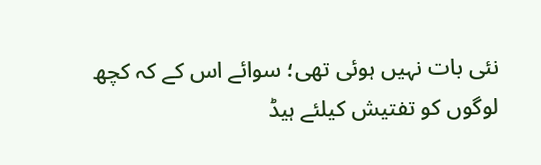نئی بات نہیں ہوئی تھی؛ سوائے اس کے کہ کچھ لوگوں کو تفتیش کیلئے ہیڈ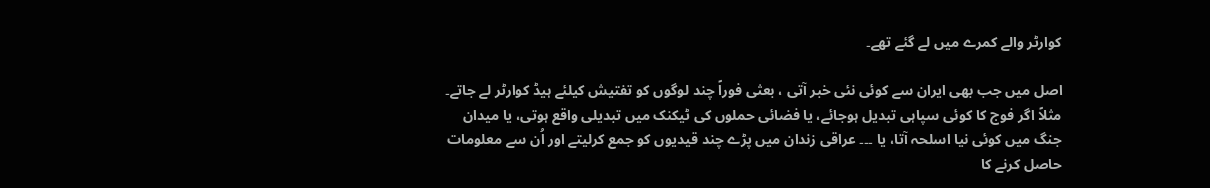کوارٹر والے کمرے میں لے گئے تھے۔

اصل میں جب بھی ایران سے کوئی نئی خبر آتی ، بعثی فوراً چند لوگوں کو تفتیش کیلئے ہیڈ کوارٹر لے جاتے۔ مثلاً اگر فوج کا کوئی سپاہی تبدیل ہوجائے، یا فضائی حملوں کی ٹیکنک میں تبدیلی واقع ہوتی، یا میدان جنگ میں کوئی نیا اسلحہ آتا، یا ۔۔۔ عراقی زندان میں پڑے چند قیدیوں کو جمع کرلیتے اور اُن سے معلومات حاصل کرنے کا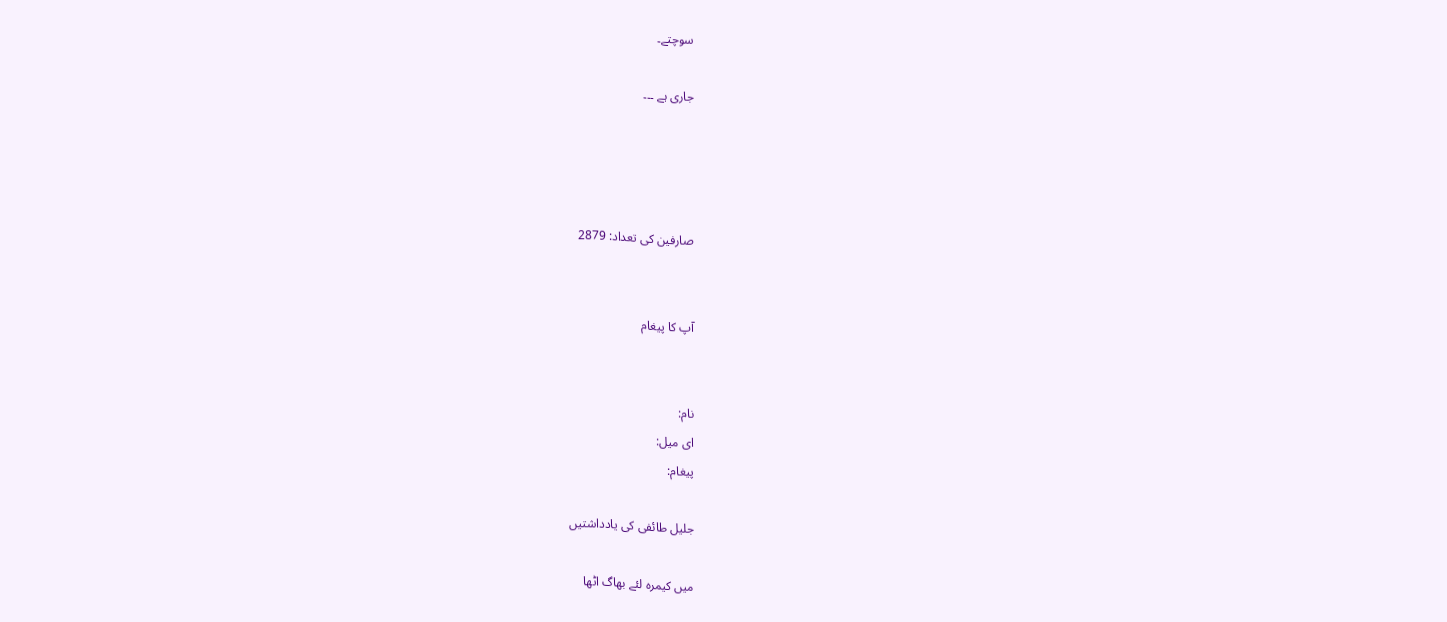سوچتے۔

جاری ہے ۔۔۔




صارفین کی تعداد: 2879


آپ کا پیغام


نام:
ای میل:
پیغام:

جلیل طائفی کی یادداشتیں

میں کیمرہ لئے بھاگ اٹھا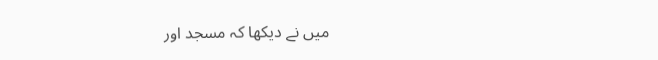میں نے دیکھا کہ مسجد اور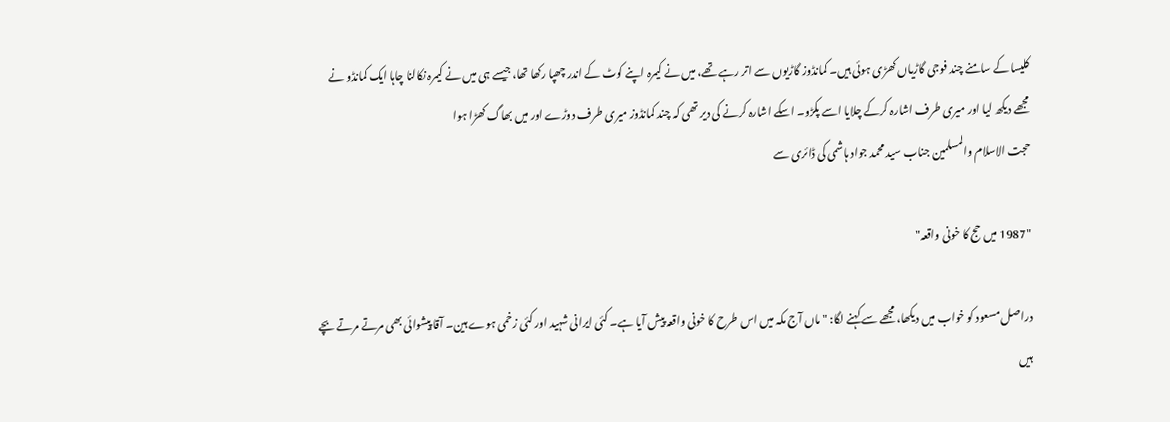کلیسا کے سامنے چند فوجی گاڑیاں کھڑی ہوئی ہیں۔ کمانڈوز گاڑیوں سے اتر رہے تھے، میں نے کیمرہ اپنے کوٹ کے اندر چھپا رکھا تھا، جیسے ہی میں نے کیمرہ نکالنا چاہا ایک کمانڈو نے مجھے دیکھ لیا اور میری طرف اشارہ کرکے چلایا اسے پکڑو۔ اسکے اشارہ کرنے کی دیر تھی کہ چند کمانڈوز میری طرف دوڑے اور میں بھاگ کھڑا ہوا
حجت الاسلام والمسلمین جناب سید محمد جواد ہاشمی کی ڈائری سے

"1987 میں حج کا خونی واقعہ"

دراصل مسعود کو خواب میں دیکھا، مجھے سے کہنے لگا: "ماں آج مکہ میں اس طرح کا خونی واقعہ پیش آیا ہے۔ کئی ایرانی شہید اور کئی زخمی ہوے ہین۔ آقا پیشوائی بھی مرتے مرتے بچے ہیں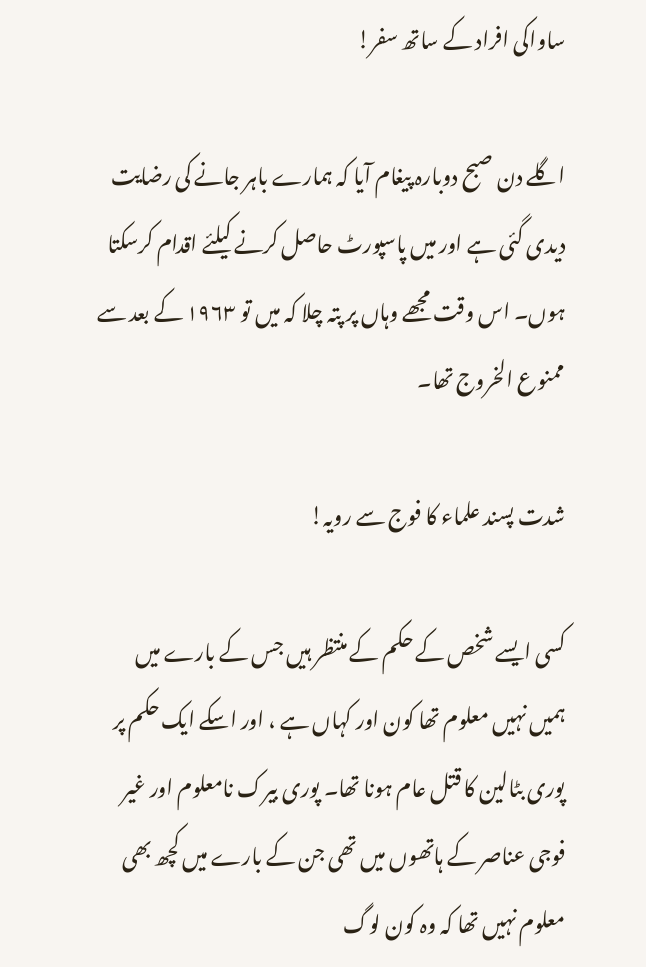ساواکی افراد کے ساتھ سفر!

اگلے دن صبح دوبارہ پیغام آیا کہ ہمارے باہر جانے کی رضایت دیدی گئی ہے اور میں پاسپورٹ حاصل کرنے کیلئے اقدام کرسکتا ہوں۔ اس وقت مجھے وہاں پر پتہ چلا کہ میں تو ۱۹۶۳ کے بعد سے ممنوع الخروج تھا۔

شدت پسند علماء کا فوج سے رویہ!

کسی ایسے شخص کے حکم کے منتظر ہیں جس کے بارے میں ہمیں نہیں معلوم تھا کون اور کہاں ہے ، اور اسکے ایک حکم پر پوری بٹالین کا قتل عام ہونا تھا۔ پوری بیرک نامعلوم اور غیر فوجی عناصر کے ہاتھوں میں تھی جن کے بارے میں کچھ بھی معلوم نہیں تھا کہ وہ کون لوگ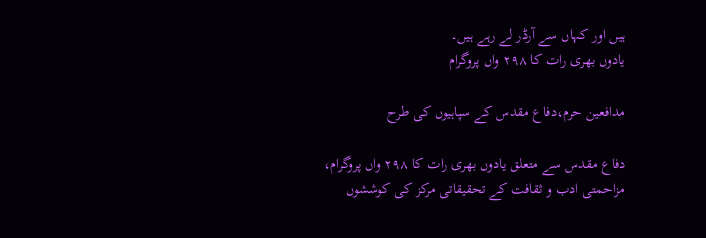ہیں اور کہاں سے آرڈر لے رہے ہیں۔
یادوں بھری رات کا ۲۹۸ واں پروگرام

مدافعین حرم،دفاع مقدس کے سپاہیوں کی طرح

دفاع مقدس سے متعلق یادوں بھری رات کا ۲۹۸ واں پروگرام، مزاحمتی ادب و ثقافت کے تحقیقاتی مرکز کی کوششوں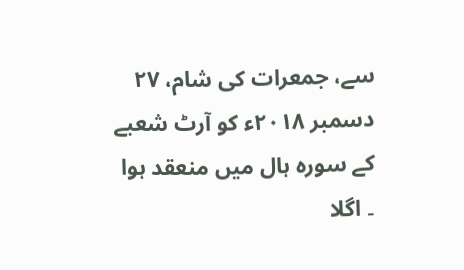سے، جمعرات کی شام، ۲۷ دسمبر ۲۰۱۸ء کو آرٹ شعبے کے سورہ ہال میں منعقد ہوا ۔ اگلا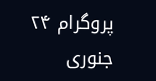پروگرام ۲۴ جنوری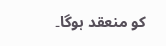کو منعقد ہوگا۔